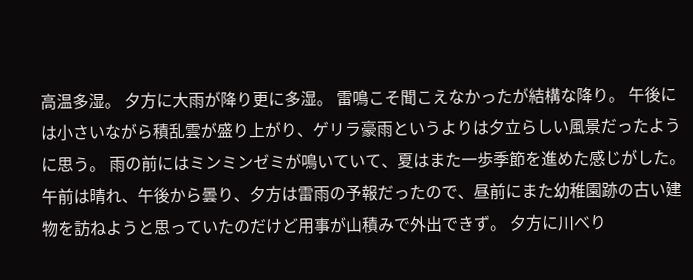高温多湿。 夕方に大雨が降り更に多湿。 雷鳴こそ聞こえなかったが結構な降り。 午後には小さいながら積乱雲が盛り上がり、ゲリラ豪雨というよりは夕立らしい風景だったように思う。 雨の前にはミンミンゼミが鳴いていて、夏はまた一歩季節を進めた感じがした。 午前は晴れ、午後から曇り、夕方は雷雨の予報だったので、昼前にまた幼稚園跡の古い建物を訪ねようと思っていたのだけど用事が山積みで外出できず。 夕方に川べり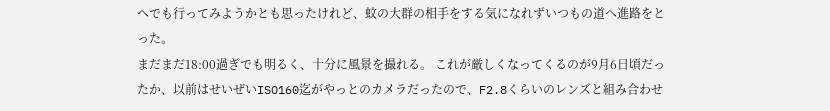へでも行ってみようかとも思ったけれど、蚊の大群の相手をする気になれずいつもの道へ進路をとった。
まだまだ18:00過ぎでも明るく、十分に風景を撮れる。 これが厳しくなってくるのが9月6日頃だったか、以前はせいぜいISO160迄がやっとのカメラだったので、F2.8くらいのレンズと組み合わせ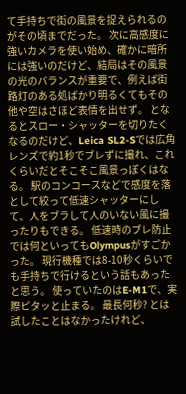て手持ちで街の風景を捉えられるのがその頃までだった。 次に高感度に強いカメラを使い始め、確かに暗所には強いのだけど、結局はその風景の光のバランスが重要で、例えば街路灯のある処ばかり明るくてもその他や空はさほど表情を出せず。 となるとスロー・シャッターを切りたくなるのだけど、Leica SL2-Sでは広角レンズで約1秒でブレずに撮れ、これくらいだとそこそこ風景っぽくはなる。 駅のコンコースなどで感度を落として絞って低速シャッターにして、人をブラして人のいない風に撮ったりもできる。 低速時のブレ防止では何といってもOlympusがすごかった。 現行機種では8-10秒くらいでも手持ちで行けるという話もあったと思う。 使っていたのはE-M1で、実際ピタッと止まる。 最長何秒? とは試したことはなかったけれど、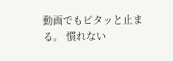動画でもピタッと止まる。 慣れない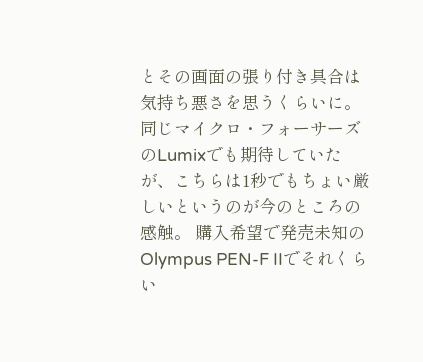とその画面の張り付き具合は気持ち悪さを思うくらいに。 同じマイクロ・フォーサーズのLumixでも期待していたが、こちらは1秒でもちょい厳しいというのが今のところの感触。 購入希望で発売未知のOlympus PEN-F IIでそれくらい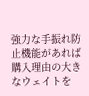強力な手振れ防止機能があれば購入理由の大きなウェイトを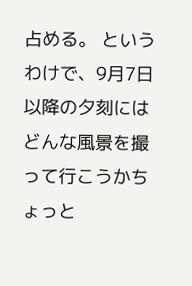占める。 というわけで、9月7日以降の夕刻にはどんな風景を撮って行こうかちょっと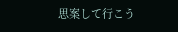思案して行こう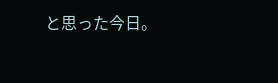と思った今日。